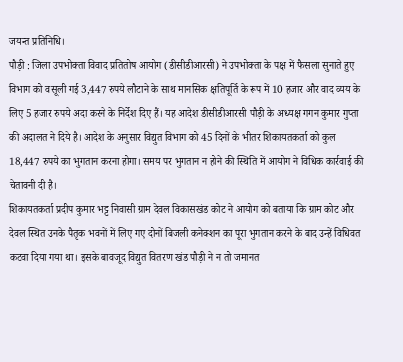जयन्त प्रतिनिधि।
पौड़ी : जिला उपभोक्ता विवाद प्रतितोष आयोग (डीसीडीआरसी) ने उपभोक्ता के पक्ष में फैसला सुनाते हुए विभाग को वसूली गई 3,447 रुपये लौटाने के साथ मानसिक क्षतिपूर्ति के रूप में 10 हजार और वाद व्यय के लिए 5 हजार रुपये अदा करने के निर्देश दिए हैं। यह आदेश डीसीडीआरसी पौड़ी के अध्यक्ष गगन कुमार गुप्ता की अदालत ने दिये है। आदेश के अनुसार विद्युत विभाग को 45 दिनों के भीतर शिकायतकर्ता को कुल 18,447 रुपये का भुगतान करना होगा। समय पर भुगतान न होने की स्थिति में आयोग ने विधिक कार्रवाई की चेतावनी दी है।
शिकायतकर्ता प्रदीप कुमार भट्ट निवासी ग्राम देवल विकासखंड कोट ने आयोग को बताया कि ग्राम कोट और देवल स्थित उनके पैतृक भवनों में लिए गए दोनों बिजली कनेक्शन का पूरा भुगतान करने के बाद उन्हें विधिवत कटवा दिया गया था। इसके बावजूद विद्युत वितरण खंड पौड़ी ने न तो जमानत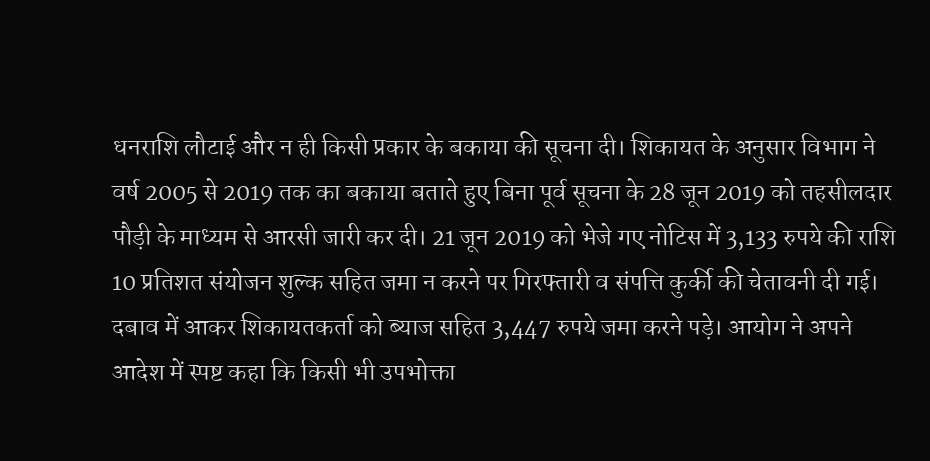धनराशि लौटाई और न ही किसी प्रकार के बकाया की सूचना दी। शिकायत के अनुसार विभाग ने वर्ष 2005 से 2019 तक का बकाया बताते हुए बिना पूर्व सूचना के 28 जून 2019 को तहसीलदार पौड़ी के माध्यम से आरसी जारी कर दी। 21 जून 2019 को भेजे गए नोटिस में 3,133 रुपये की राशि 10 प्रतिशत संयोजन शुल्क सहित जमा न करने पर गिरफ्तारी व संपत्ति कुर्की की चेतावनी दी गई। दबाव में आकर शिकायतकर्ता को ब्याज सहित 3,447 रुपये जमा करने पड़े। आयोग ने अपने आदेश में स्पष्ट कहा कि किसी भी उपभोक्ता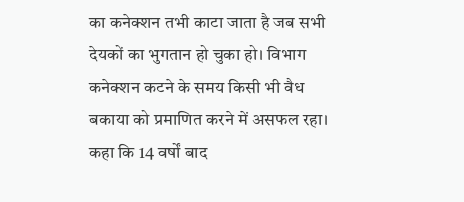का कनेक्शन तभी काटा जाता है जब सभी देयकों का भुगतान हो चुका हो। विभाग कनेक्शन कटने के समय किसी भी वैध बकाया को प्रमाणित करने में असफल रहा। कहा कि 14 वर्षों बाद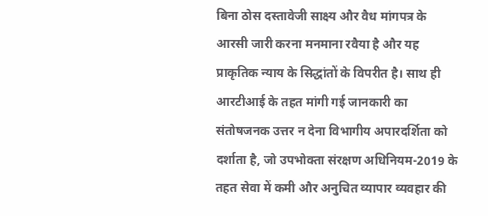बिना ठोस दस्तावेजी साक्ष्य और वैध मांगपत्र के आरसी जारी करना मनमाना रवैया है और यह प्राकृतिक न्याय के सिद्धांतों के विपरीत है। साथ ही आरटीआई के तहत मांगी गई जानकारी का संतोषजनक उत्तर न देना विभागीय अपारदर्शिता को दर्शाता है, जो उपभोक्ता संरक्षण अधिनियम-2019 के तहत सेवा में कमी और अनुचित व्यापार व्यवहार की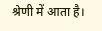श्रेणी में आता है।